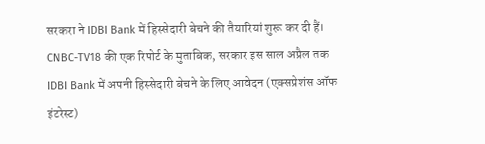सरकरा ने IDBI Bank में हिस्सेदारी बेचने की तैयारियां शुरू कर दी हैं। CNBC-TV18 की एक रिपोर्ट के मुताबिक, सरकार इस साल अप्रैल तक IDBI Bank में अपनी हिस्सेदारी बेचने के लिए आवेदन (एक्सप्रेशंस ऑफ इंटरेस्ट)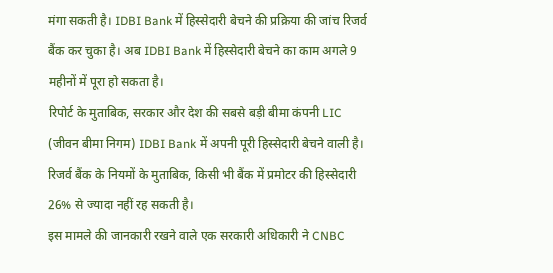मंगा सकती है। IDBI Bank में हिस्सेदारी बेचने की प्रक्रिया की जांच रिजर्व बैंक कर चुका है। अब IDBI Bank में हिस्सेदारी बेचने का काम अगले 9 महीनों में पूरा हो सकता है।
रिपोर्ट के मुताबिक, सरकार और देश की सबसे बड़ी बीमा कंपनी LIC (जीवन बीमा निगम) IDBI Bank में अपनी पूरी हिस्सेदारी बेचने वाली है। रिजर्व बैंक के नियमों के मुताबिक, किसी भी बैंक में प्रमोटर की हिस्सेदारी 26% से ज्यादा नहीं रह सकती है।
इस मामले की जानकारी रखने वाले एक सरकारी अधिकारी ने CNBC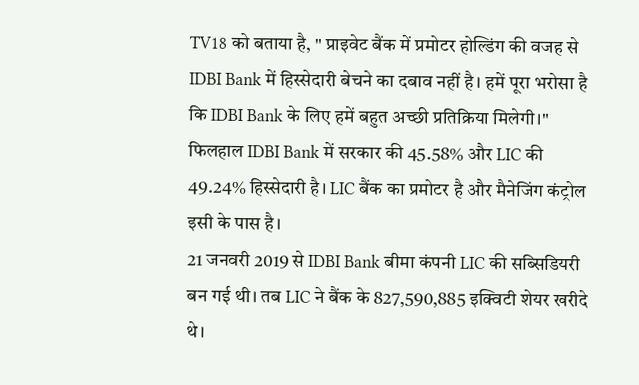TV18 को बताया है, " प्राइवेट बैंक में प्रमोटर होल्डिंग की वजह से IDBI Bank में हिस्सेदारी बेचने का दबाव नहीं है। हमें पूरा भरोसा है कि IDBI Bank के लिए हमें बहुत अच्छी प्रतिक्रिया मिलेगी।"
फिलहाल IDBI Bank में सरकार की 45.58% और LIC की 49.24% हिस्सेदारी है। LIC बैंक का प्रमोटर है और मैनेजिंग कंट्रोल इसी के पास है।
21 जनवरी 2019 से IDBI Bank बीमा कंपनी LIC की सब्सिडियरी बन गई थी। तब LIC ने बैंक के 827,590,885 इक्विटी शेयर खरीदे थे।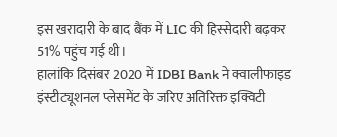इस खरादारी के बाद बैंक में LIC की हिस्सेदारी बढ़कर 51% पहुंच गई थी।
हालांकि दिसंबर 2020 में IDBI Bank ने क्वालीफाइड इंस्टीट्यूशनल प्लेसमेंट के जरिए अतिरिक्त इक्विटी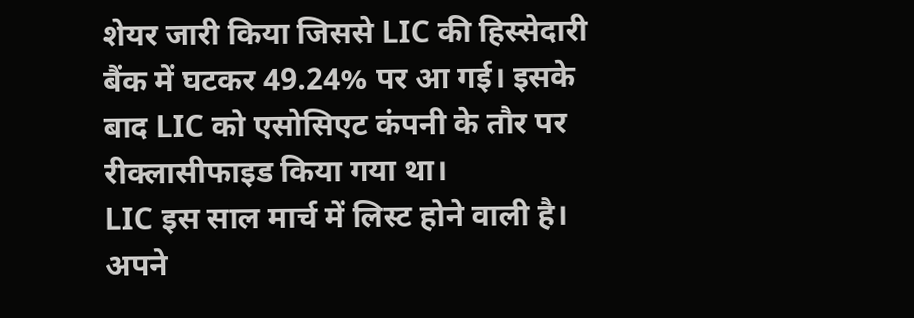शेयर जारी किया जिससे LIC की हिस्सेदारी बैंक में घटकर 49.24% पर आ गई। इसके बाद LIC को एसोसिएट कंपनी के तौर पर रीक्लासीफाइड किया गया था।
LIC इस साल मार्च में लिस्ट होने वाली है। अपने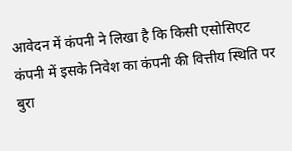आवेदन में कंपनी ने लिखा है कि किसी एसोसिएट कंपनी में इसके निवेश का कंपनी की वित्तीय स्थिति पर बुरा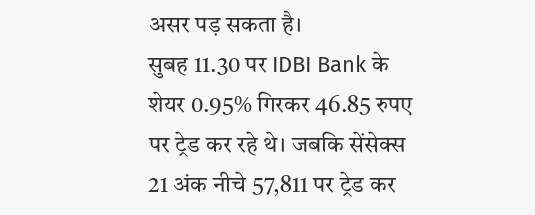असर पड़ सकता है।
सुबह 11.30 पर IDBI Bank के शेयर 0.95% गिरकर 46.85 रुपए पर ट्रेड कर रहे थे। जबकि सेंसेक्स 21 अंक नीचे 57,811 पर ट्रेड कर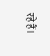रहे हैं।